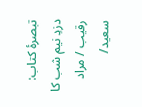تبصرۂ کتاب: دزدِ نیم شب کا رقیب / مراد سعید/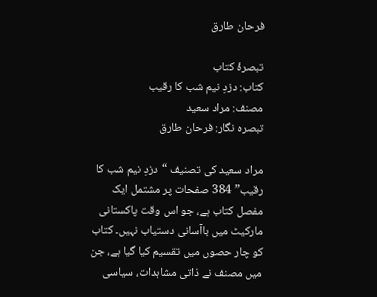فرحان طارق

تبصرۂ کتاب
کتاب: دزدِ نیم شب کا رقیب
مصنف: مراد سعید
تبصرہ نگار: فرحان طارق

مراد سعید کی تصنیف “دزدِ نیم شب کا رقیب” 384 صفحات پر مشتمل ایک مفصل کتاب ہے، جو اس وقت پاکستانی مارکیٹ میں باآسانی دستیاب نہیں۔ کتاب کو چار حصوں میں تقسیم کیا گیا ہے، جن میں مصنف نے ذاتی مشاہدات، سیاسی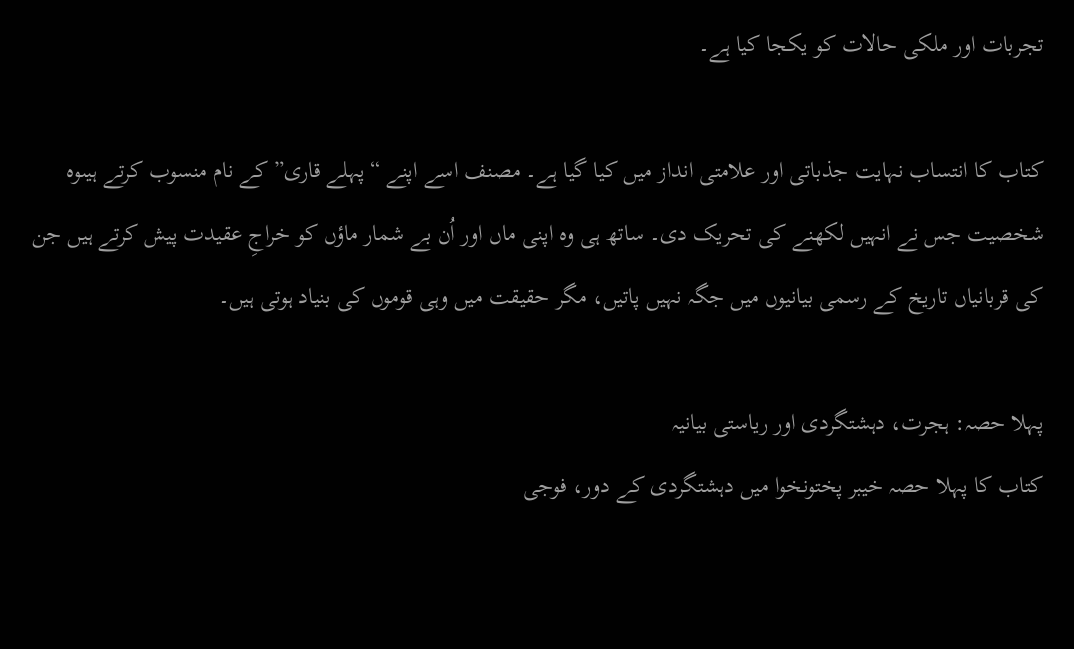تجربات اور ملکی حالات کو یکجا کیا ہے۔

کتاب کا انتساب نہایت جذباتی اور علامتی انداز میں کیا گیا ہے۔ مصنف اسے اپنے “پہلے قاری” کے نام منسوب کرتے ہیںوہ شخصیت جس نے انہیں لکھنے کی تحریک دی۔ ساتھ ہی وہ اپنی ماں اور اُن بے شمار ماؤں کو خراجِ عقیدت پیش کرتے ہیں جن کی قربانیاں تاریخ کے رسمی بیانیوں میں جگہ نہیں پاتیں، مگر حقیقت میں وہی قوموں کی بنیاد ہوتی ہیں۔

پہلا حصہ: ہجرت، دہشتگردی اور ریاستی بیانیہ
کتاب کا پہلا حصہ خیبر پختونخوا میں دہشتگردی کے دور، فوجی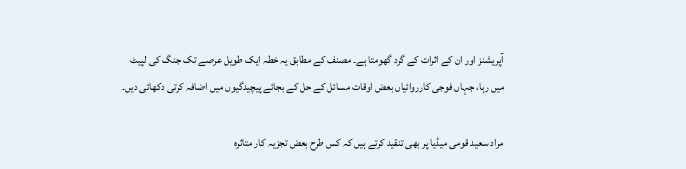آپریشنز اور ان کے اثرات کے گرد گھومتا ہے۔ مصنف کے مطابق یہ خطہ ایک طویل عرصے تک جنگ کی لپیٹ میں رہا، جہاں فوجی کارروائیاں بعض اوقات مسائل کے حل کے بجائے پیچیدگیوں میں اضافہ کرتی دکھائی دیں۔

مراد سعید قومی میڈیا پر بھی تنقید کرتے ہیں کہ کس طرح بعض تجزیہ کار متاثرہ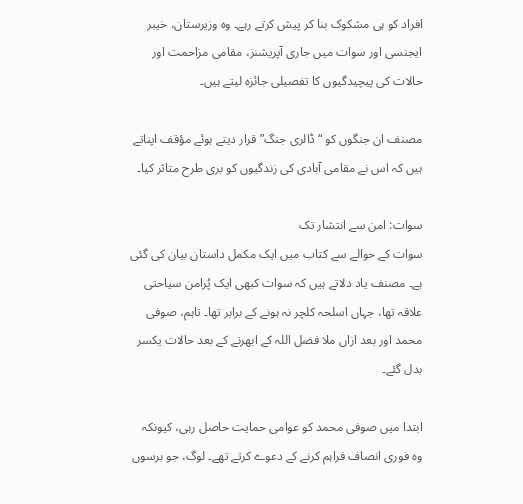افراد کو ہی مشکوک بنا کر پیش کرتے رہے۔ وہ وزیرستان، خیبر ایجنسی اور سوات میں جاری آپریشنز، مقامی مزاحمت اور حالات کی پیچیدگیوں کا تفصیلی جائزہ لیتے ہیں۔

مصنف ان جنگوں کو “ڈالری جنگ” قرار دیتے ہوئے مؤقف اپناتے ہیں کہ اس نے مقامی آبادی کی زندگیوں کو بری طرح متاثر کیا۔

سوات: امن سے انتشار تک
سوات کے حوالے سے کتاب میں ایک مکمل داستان بیان کی گئی ہے۔ مصنف یاد دلاتے ہیں کہ سوات کبھی ایک پُرامن سیاحتی علاقہ تھا، جہاں اسلحہ کلچر نہ ہونے کے برابر تھا۔ تاہم، صوفی محمد اور بعد ازاں ملا فضل اللہ کے ابھرنے کے بعد حالات یکسر بدل گئے۔

ابتدا میں صوفی محمد کو عوامی حمایت حاصل رہی، کیونکہ وہ فوری انصاف فراہم کرنے کے دعوے کرتے تھے۔ لوگ، جو برسوں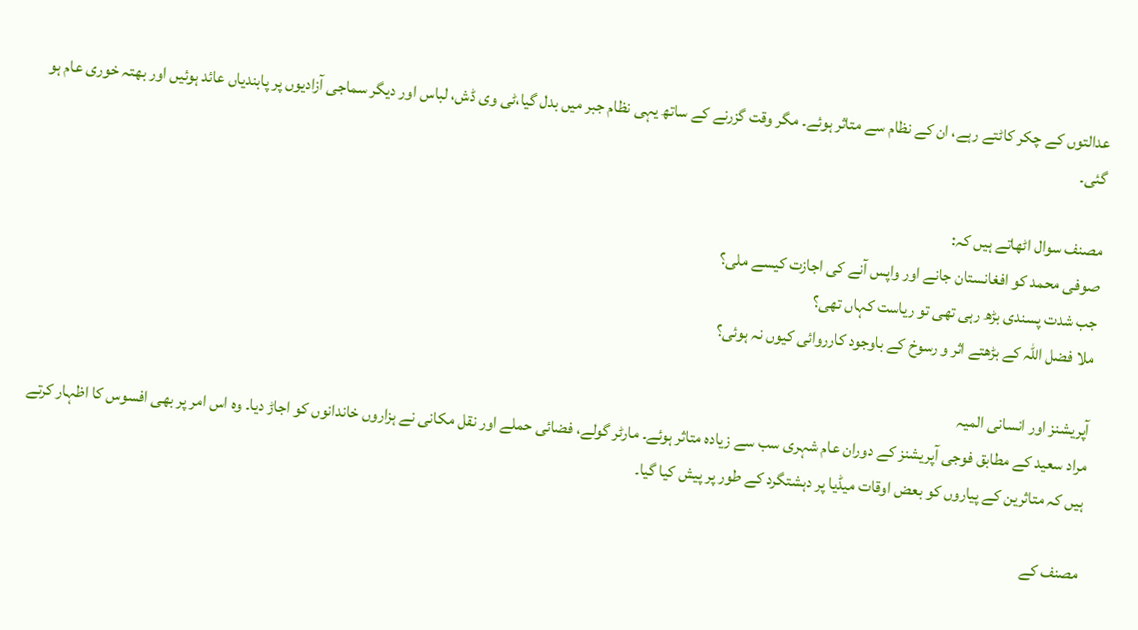عدالتوں کے چکر کاٹتے رہے، ان کے نظام سے متاثر ہوئے۔ مگر وقت گزرنے کے ساتھ یہی نظام جبر میں بدل گیا،ٹی وی ڈش، لباس اور دیگر سماجی آزادیوں پر پابندیاں عائد ہوئیں اور بھتہ خوری عام ہو گئی۔

مصنف سوال اٹھاتے ہیں کہ:
صوفی محمد کو افغانستان جانے اور واپس آنے کی اجازت کیسے ملی؟
جب شدت پسندی بڑھ رہی تھی تو ریاست کہاں تھی؟
ملا فضل اللہ کے بڑھتے اثر و رسوخ کے باوجود کارروائی کیوں نہ ہوئی؟

آپریشنز اور انسانی المیہ
مراد سعید کے مطابق فوجی آپریشنز کے دوران عام شہری سب سے زیادہ متاثر ہوئے۔ مارٹر گولے، فضائی حملے اور نقل مکانی نے ہزاروں خاندانوں کو اجاڑ دیا۔ وہ اس امر پر بھی افسوس کا اظہار کرتے ہیں کہ متاثرین کے پیاروں کو بعض اوقات میڈیا پر دہشتگرد کے طور پر پیش کیا گیا۔

مصنف کے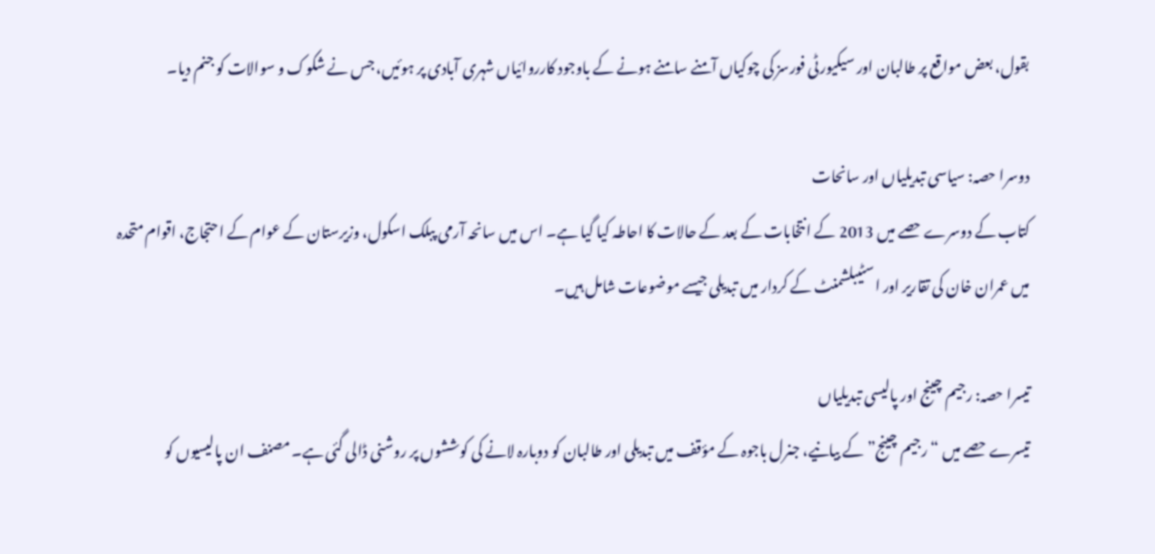بقول، بعض مواقع پر طالبان اور سیکیورٹی فورسز کی چوکیاں آمنے سامنے ہونے کے باوجود کارروائیاں شہری آبادی پر ہوئیں، جس نے شکوک و سوالات کو جنم دیا۔

دوسرا حصہ: سیاسی تبدیلیاں اور سانحات
کتاب کے دوسرے حصے میں 2013 کے انتخابات کے بعد کے حالات کا احاطہ کیا گیا ہے۔ اس میں سانحہ آرمی پبلک اسکول، وزیرستان کے عوام کے احتجاج، اقوام متحدہ میں عمران خان کی تقاریر اور اسٹیبلشمنٹ کے کردار میں تبدیلی جیسے موضوعات شامل ہیں۔

تیسرا حصہ: رجیم چینج اور پالیسی تبدیلیاں
تیسرے حصے میں “رجیم چینج” کے بیانیے، جنرل باجوہ کے مؤقف میں تبدیلی اور طالبان کو دوبارہ لانے کی کوششوں پر روشنی ڈالی گئی ہے۔ مصنف ان پالیسیوں کو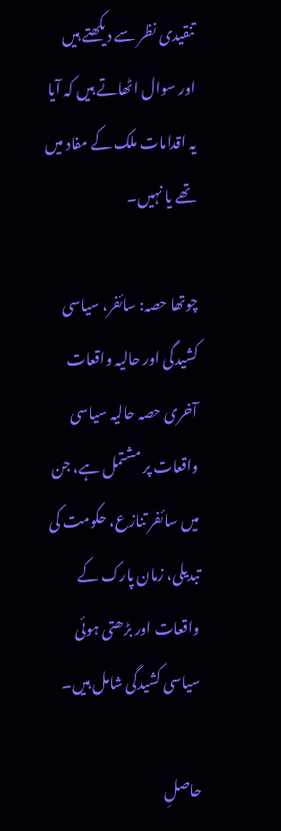تنقیدی نظر سے دیکھتے ہیں اور سوال اٹھاتے ہیں کہ آیا یہ اقدامات ملک کے مفاد میں تھے یا نہیں۔

چوتھا حصہ: سائفر، سیاسی کشیدگی اور حالیہ واقعات
آخری حصہ حالیہ سیاسی واقعات پر مشتمل ہے، جن میں سائفر تنازع، حکومت کی تبدیلی، زمان پارک کے واقعات اور بڑھتی ہوئی سیاسی کشیدگی شامل ہیں۔

حاصلِ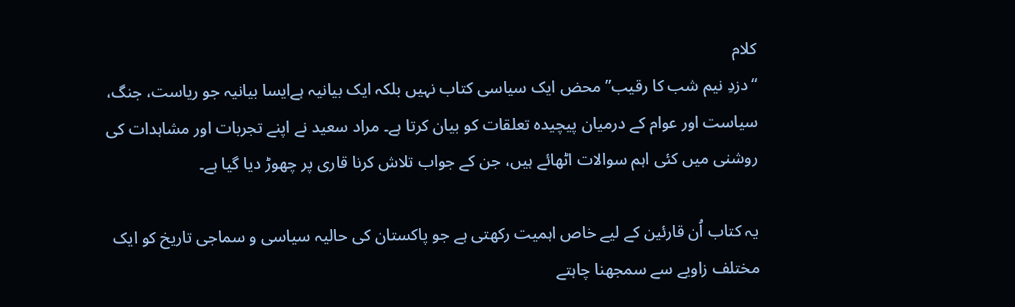کلام
“دزدِ نیم شب کا رقیب” محض ایک سیاسی کتاب نہیں بلکہ ایک بیانیہ ہےایسا بیانیہ جو ریاست، جنگ، سیاست اور عوام کے درمیان پیچیدہ تعلقات کو بیان کرتا ہے۔ مراد سعید نے اپنے تجربات اور مشاہدات کی روشنی میں کئی اہم سوالات اٹھائے ہیں، جن کے جواب تلاش کرنا قاری پر چھوڑ دیا گیا ہے۔

یہ کتاب اُن قارئین کے لیے خاص اہمیت رکھتی ہے جو پاکستان کی حالیہ سیاسی و سماجی تاریخ کو ایک مختلف زاویے سے سمجھنا چاہتے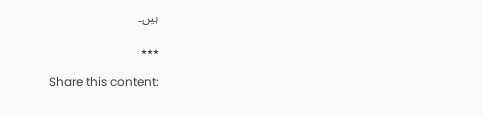ہیں۔

٭٭٭

Share this content: